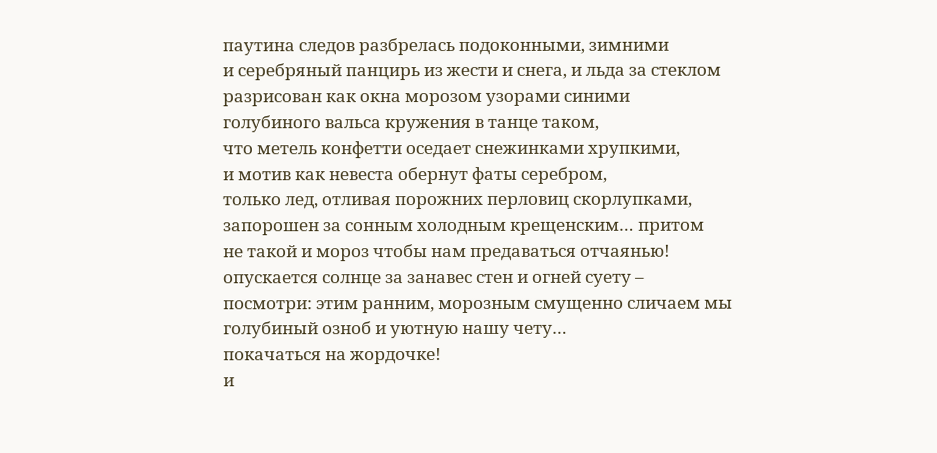паутина следов разбрелась подоконными, зимними
и серебряный панцирь из жести и снега, и льда за стеклом
разрисован как окна морозом узорами синими
голубиного вальса кружения в танце таком,
что метель конфетти оседает снежинками хрупкими,
и мотив как невеста обернут фаты серебром,
только лед, отливая порожних перловиц скорлупками,
запорошен за сонным холодным крещенским… притом
не такой и мороз чтобы нам предаваться отчаянью!
опускается солнце за занавес стен и огней суету –
посмотри: этим ранним, морозным смущенно сличаем мы
голубиный озноб и уютную нашу чету…
покачаться на жордочке!
и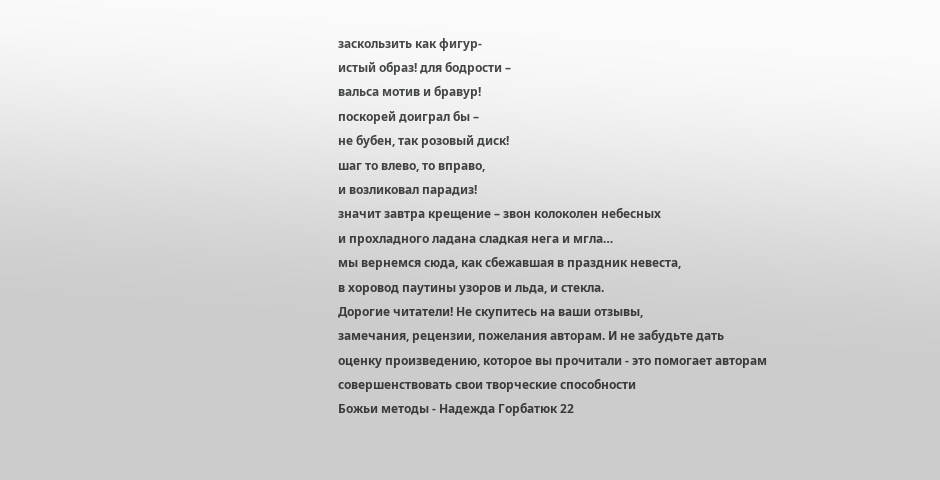заскользить как фигур-
истый образ! для бодрости –
вальса мотив и бравур!
поскорей доиграл бы –
не бубен, так розовый диск!
шаг то влево, то вправо,
и возликовал парадиз!
значит завтра крещение – звон колоколен небесных
и прохладного ладана сладкая нега и мгла…
мы вернемся сюда, как сбежавшая в праздник невеста,
в хоровод паутины узоров и льда, и стекла.
Дорогие читатели! Не скупитесь на ваши отзывы,
замечания, рецензии, пожелания авторам. И не забудьте дать
оценку произведению, которое вы прочитали - это помогает авторам
совершенствовать свои творческие способности
Божьи методы - Надежда Горбатюк 22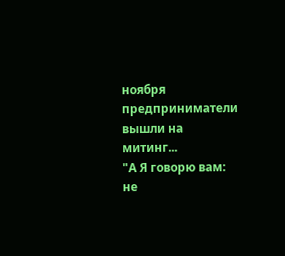ноября предприниматели вышли на митинг...
"А Я говорю вам: не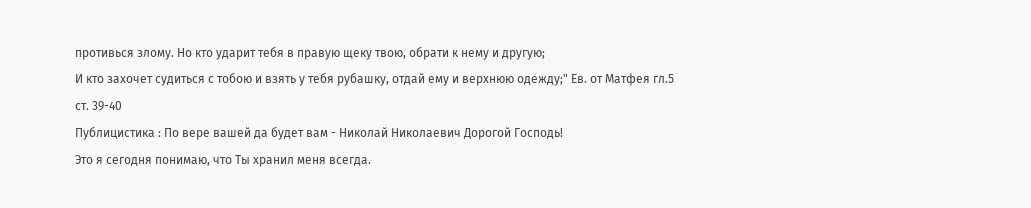противься злому. Но кто ударит тебя в правую щеку твою, обрати к нему и другую;
И кто захочет судиться с тобою и взять у тебя рубашку, отдай ему и верхнюю одежду;" Ев. от Матфея гл.5 ст. 39-40
Публицистика : По вере вашей да будет вам - Николай Николаевич Дорогой Господь!
Это я сегодня понимаю, что Ты хранил меня всегда.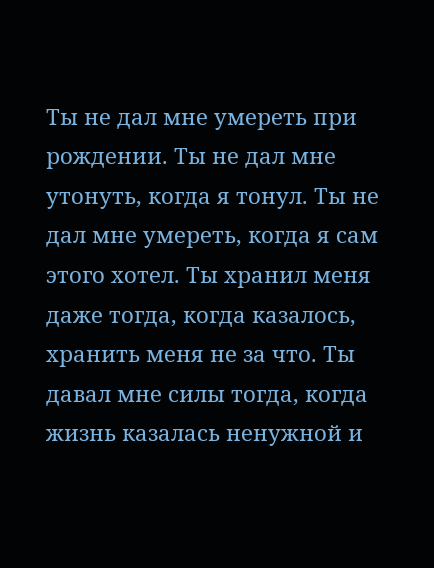Ты не дал мне умереть при рождении. Ты не дал мне утонуть, когда я тонул. Ты не дал мне умереть, когда я сам этого хотел. Ты хранил меня даже тогда, когда казалось, хранить меня не за что. Ты давал мне силы тогда, когда жизнь казалась ненужной и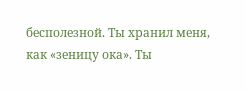бесполезной. Ты хранил меня, как «зеницу ока». Ты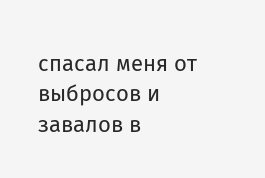спасал меня от выбросов и завалов в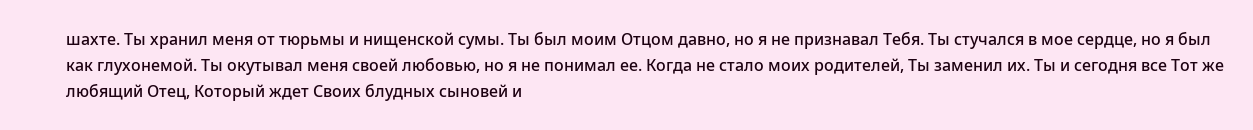шахте. Ты хранил меня от тюрьмы и нищенской сумы. Ты был моим Отцом давно, но я не признавал Тебя. Ты стучался в мое сердце, но я был как глухонемой. Ты окутывал меня своей любовью, но я не понимал ее. Когда не стало моих родителей, Ты заменил их. Ты и сегодня все Тот же любящий Отец, Который ждет Своих блудных сыновей и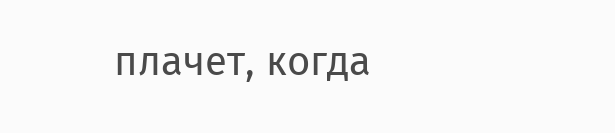плачет, когда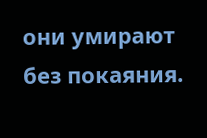они умирают без покаяния.